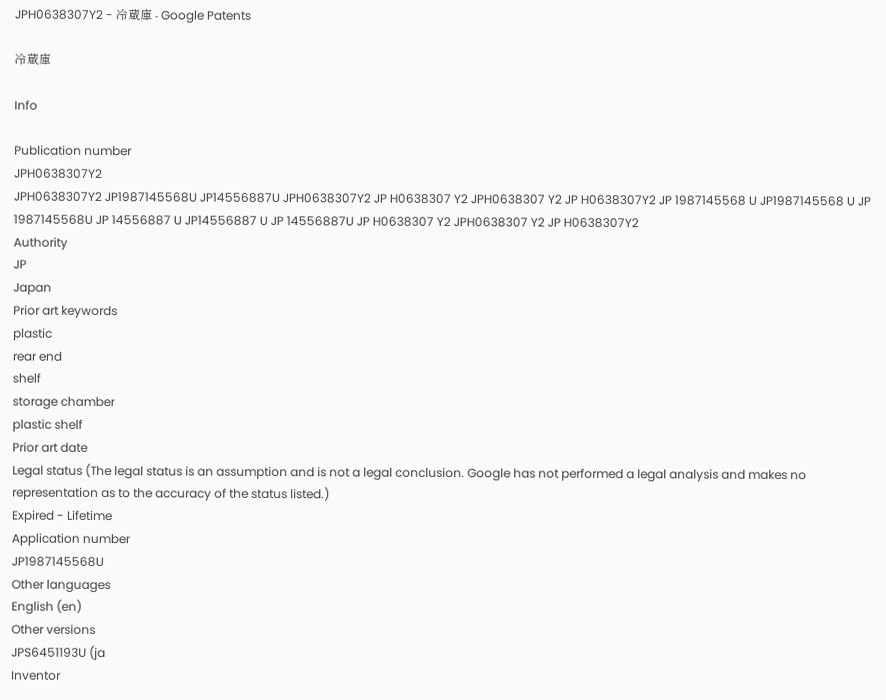JPH0638307Y2 - 冷蔵庫 - Google Patents

冷蔵庫

Info

Publication number
JPH0638307Y2
JPH0638307Y2 JP1987145568U JP14556887U JPH0638307Y2 JP H0638307 Y2 JPH0638307 Y2 JP H0638307Y2 JP 1987145568 U JP1987145568 U JP 1987145568U JP 14556887 U JP14556887 U JP 14556887U JP H0638307 Y2 JPH0638307 Y2 JP H0638307Y2
Authority
JP
Japan
Prior art keywords
plastic
rear end
shelf
storage chamber
plastic shelf
Prior art date
Legal status (The legal status is an assumption and is not a legal conclusion. Google has not performed a legal analysis and makes no representation as to the accuracy of the status listed.)
Expired - Lifetime
Application number
JP1987145568U
Other languages
English (en)
Other versions
JPS6451193U (ja
Inventor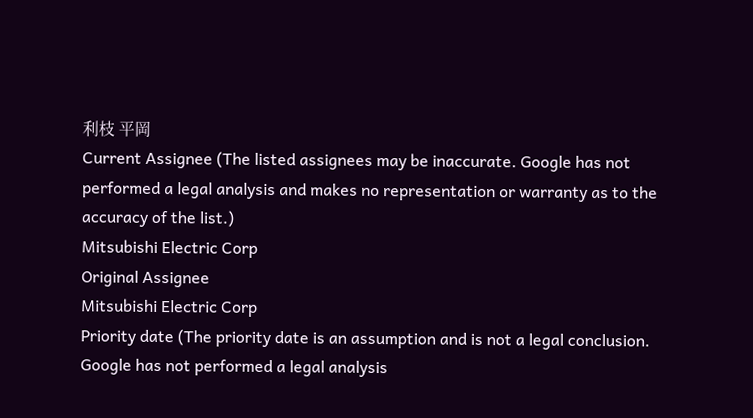利枝 平岡
Current Assignee (The listed assignees may be inaccurate. Google has not performed a legal analysis and makes no representation or warranty as to the accuracy of the list.)
Mitsubishi Electric Corp
Original Assignee
Mitsubishi Electric Corp
Priority date (The priority date is an assumption and is not a legal conclusion. Google has not performed a legal analysis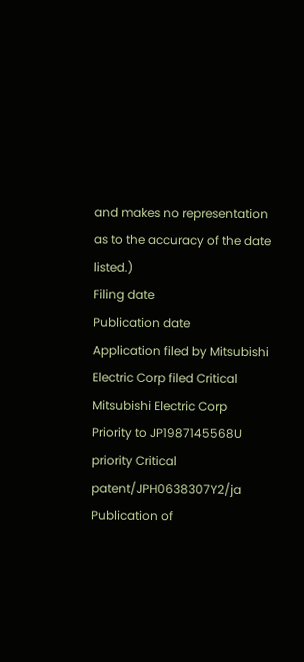and makes no representation as to the accuracy of the date listed.)
Filing date
Publication date
Application filed by Mitsubishi Electric Corp filed Critical Mitsubishi Electric Corp
Priority to JP1987145568U priority Critical patent/JPH0638307Y2/ja
Publication of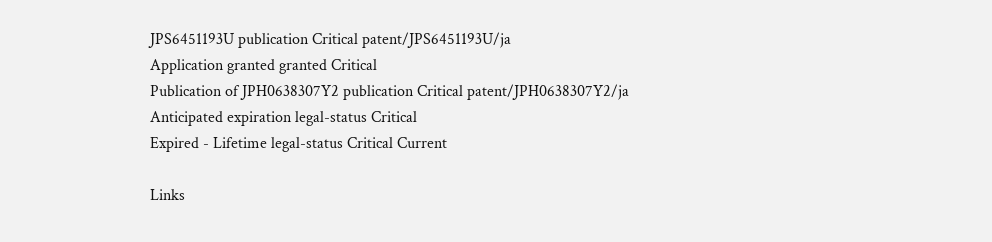JPS6451193U publication Critical patent/JPS6451193U/ja
Application granted granted Critical
Publication of JPH0638307Y2 publication Critical patent/JPH0638307Y2/ja
Anticipated expiration legal-status Critical
Expired - Lifetime legal-status Critical Current

Links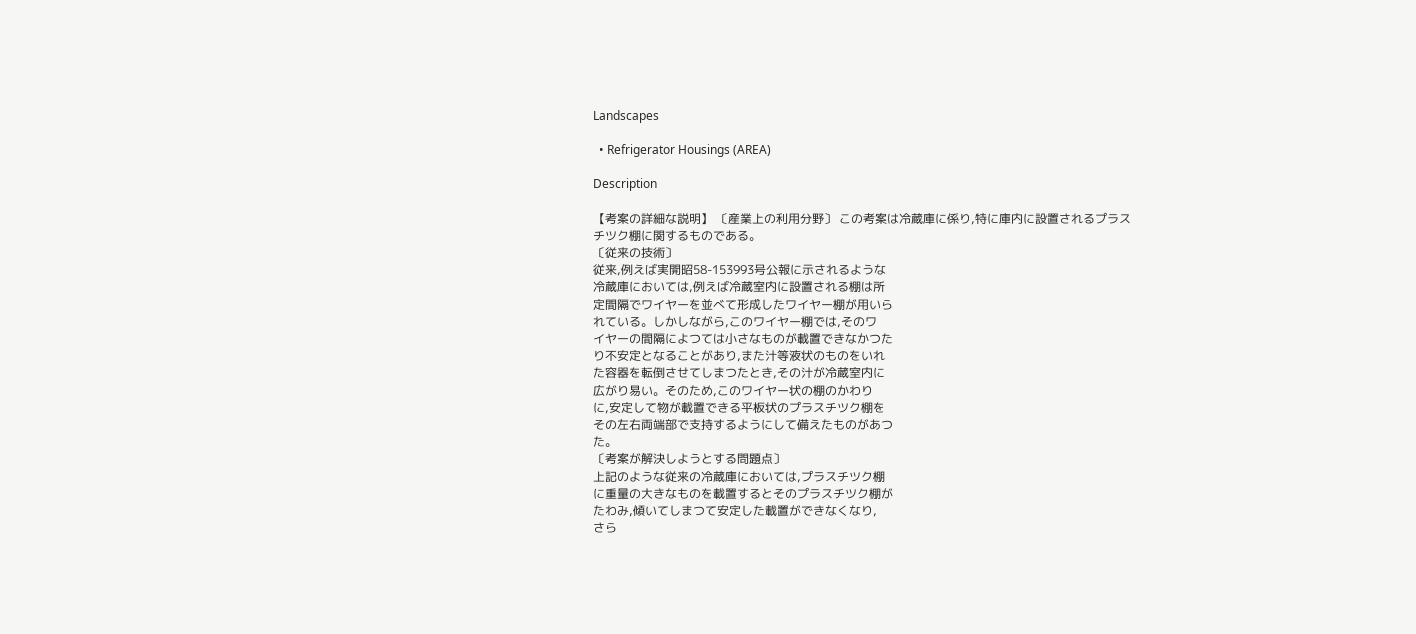Landscapes

  • Refrigerator Housings (AREA)

Description

【考案の詳細な説明】 〔産業上の利用分野〕 この考案は冷蔵庫に係り,特に庫内に設置されるプラス
チツク棚に関するものである。
〔従来の技術〕
従来,例えば実開昭58-153993号公報に示されるような
冷蔵庫においては,例えば冷蔵室内に設置される棚は所
定間隔でワイヤーを並べて形成したワイヤー棚が用いら
れている。しかしながら,このワイヤー棚では,そのワ
イヤーの間隔によつては小さなものが載置できなかつた
り不安定となることがあり,また汁等液状のものをいれ
た容器を転倒させてしまつたとき,その汁が冷蔵室内に
広がり易い。そのため,このワイヤー状の棚のかわり
に,安定して物が載置できる平板状のプラスチツク棚を
その左右両端部で支持するようにして備えたものがあつ
た。
〔考案が解決しようとする問題点〕
上記のような従来の冷蔵庫においては,プラスチツク棚
に重量の大きなものを載置するとそのプラスチツク棚が
たわみ,傾いてしまつて安定した載置ができなくなり,
さら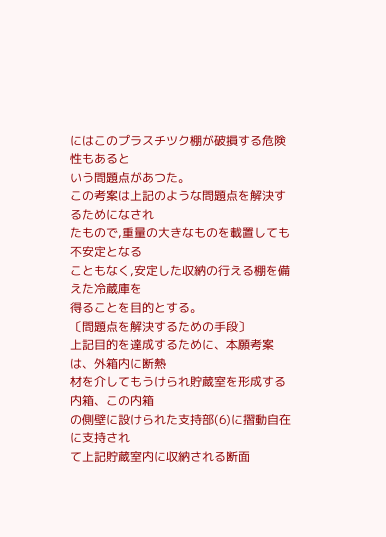にはこのプラスチツク棚が破損する危険性もあると
いう問題点があつた。
この考案は上記のような問題点を解決するためになされ
たもので,重量の大きなものを載置しても不安定となる
こともなく,安定した収納の行える棚を備えた冷蔵庫を
得ることを目的とする。
〔問題点を解決するための手段〕
上記目的を達成するために、本願考案は、外箱内に断熱
材を介してもうけられ貯蔵室を形成する内箱、この内箱
の側壁に設けられた支持部(6)に摺動自在に支持され
て上記貯蔵室内に収納される断面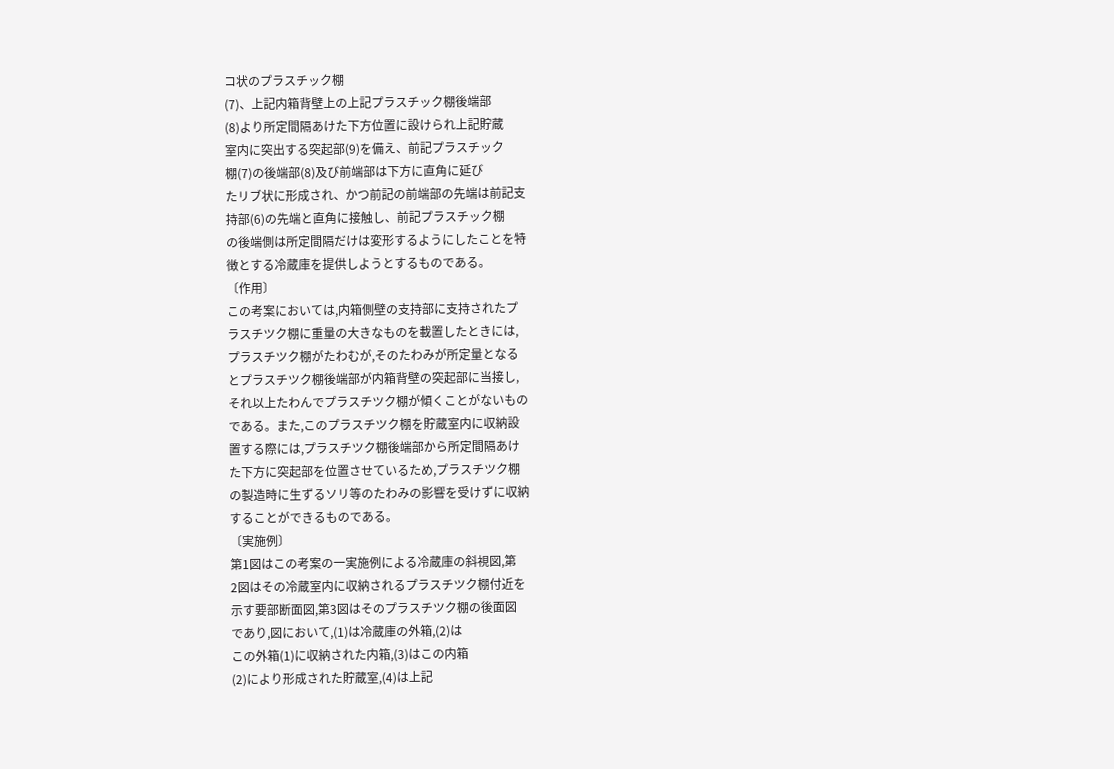コ状のプラスチック棚
(7)、上記内箱背壁上の上記プラスチック棚後端部
(8)より所定間隔あけた下方位置に設けられ上記貯蔵
室内に突出する突起部(9)を備え、前記プラスチック
棚(7)の後端部(8)及び前端部は下方に直角に延び
たリブ状に形成され、かつ前記の前端部の先端は前記支
持部(6)の先端と直角に接触し、前記プラスチック棚
の後端側は所定間隔だけは変形するようにしたことを特
徴とする冷蔵庫を提供しようとするものである。
〔作用〕
この考案においては,内箱側壁の支持部に支持されたプ
ラスチツク棚に重量の大きなものを載置したときには,
プラスチツク棚がたわむが,そのたわみが所定量となる
とプラスチツク棚後端部が内箱背壁の突起部に当接し,
それ以上たわんでプラスチツク棚が傾くことがないもの
である。また,このプラスチツク棚を貯蔵室内に収納設
置する際には,プラスチツク棚後端部から所定間隔あけ
た下方に突起部を位置させているため,プラスチツク棚
の製造時に生ずるソリ等のたわみの影響を受けずに収納
することができるものである。
〔実施例〕
第1図はこの考案の一実施例による冷蔵庫の斜視図,第
2図はその冷蔵室内に収納されるプラスチツク棚付近を
示す要部断面図,第3図はそのプラスチツク棚の後面図
であり,図において,(1)は冷蔵庫の外箱,(2)は
この外箱(1)に収納された内箱,(3)はこの内箱
(2)により形成された貯蔵室,(4)は上記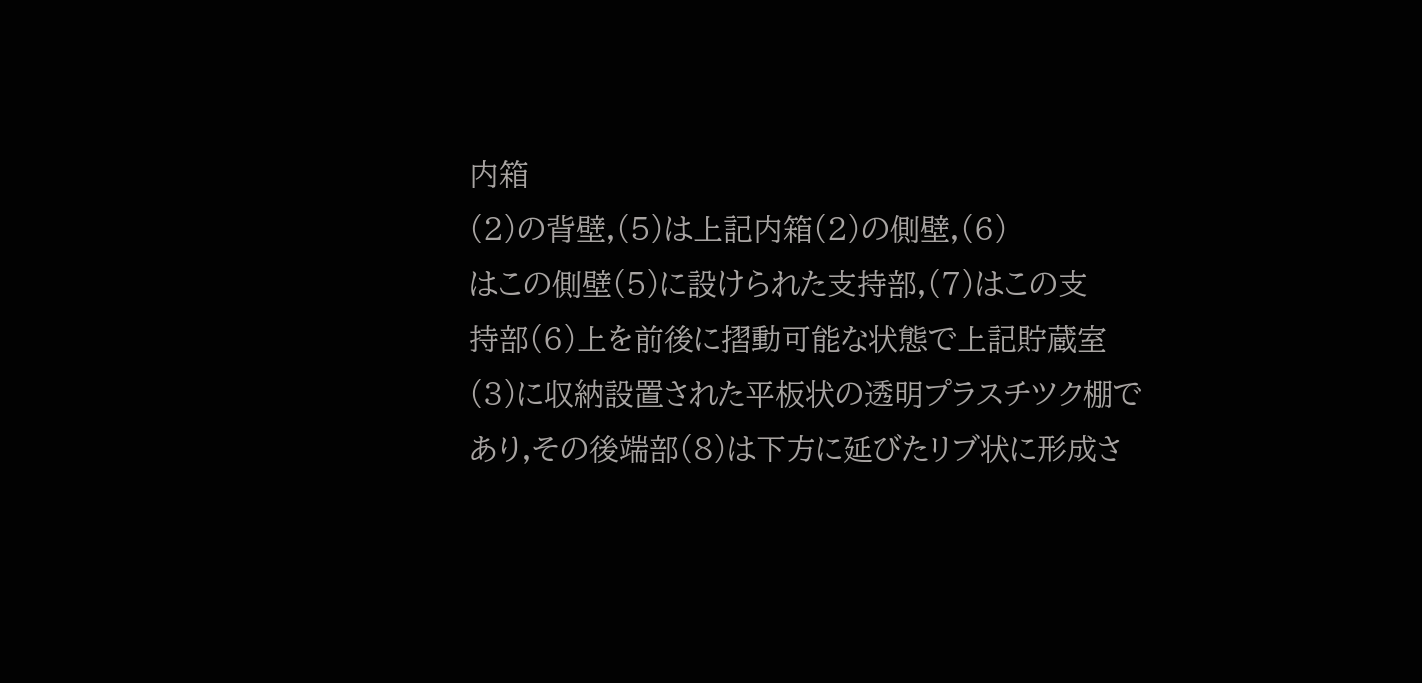内箱
(2)の背壁,(5)は上記内箱(2)の側壁,(6)
はこの側壁(5)に設けられた支持部,(7)はこの支
持部(6)上を前後に摺動可能な状態で上記貯蔵室
(3)に収納設置された平板状の透明プラスチツク棚で
あり,その後端部(8)は下方に延びたリブ状に形成さ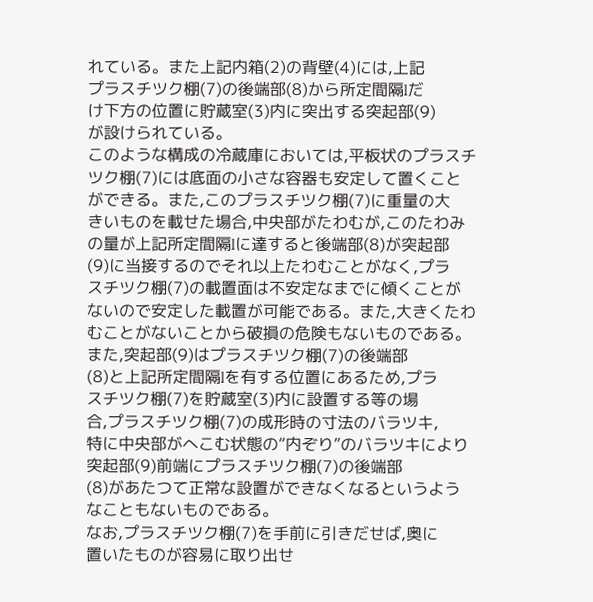れている。また上記内箱(2)の背壁(4)には,上記
プラスチツク棚(7)の後端部(8)から所定間隔lだ
け下方の位置に貯蔵室(3)内に突出する突起部(9)
が設けられている。
このような構成の冷蔵庫においては,平板状のプラスチ
ツク棚(7)には底面の小さな容器も安定して置くこと
ができる。また,このプラスチツク棚(7)に重量の大
きいものを載せた場合,中央部がたわむが,このたわみ
の量が上記所定間隔lに達すると後端部(8)が突起部
(9)に当接するのでそれ以上たわむことがなく,プラ
スチツク棚(7)の載置面は不安定なまでに傾くことが
ないので安定した載置が可能である。また,大きくたわ
むことがないことから破損の危険もないものである。
また,突起部(9)はプラスチツク棚(7)の後端部
(8)と上記所定間隔lを有する位置にあるため,プラ
スチツク棚(7)を貯蔵室(3)内に設置する等の場
合,プラスチツク棚(7)の成形時の寸法のバラツキ,
特に中央部がへこむ状態の“内ぞり”のバラツキにより
突起部(9)前端にプラスチツク棚(7)の後端部
(8)があたつて正常な設置ができなくなるというよう
なこともないものである。
なお,プラスチツク棚(7)を手前に引きだせば,奥に
置いたものが容易に取り出せ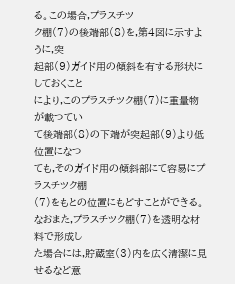る。この場合,プラスチツ
ク棚(7)の後端部(8)を,第4図に示すように,突
起部(9)ガイド用の傾斜を有する形状にしておくこと
により,このプラスチツク棚(7)に重量物が載つてい
て後端部(8)の下端が突起部(9)より低位置になつ
ても,そのガイド用の傾斜部にて容易にプラスチツク棚
(7)をもとの位置にもどすことができる。
なおまた,プラスチツク棚(7)を透明な材料で形成し
た場合には,貯蔵室(3)内を広く清潔に見せるなど意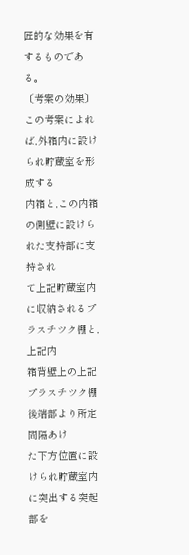匠的な効果を有するものである。
〔考案の効果〕
この考案によれば,外箱内に設けられ貯蔵室を形成する
内箱と,この内箱の側壁に設けられた支持部に支持され
て上記貯蔵室内に収納されるプラスチツク棚と,上記内
箱背壁上の上記プラスチツク棚後端部より所定間隔あけ
た下方位置に設けられ貯蔵室内に突出する突起部を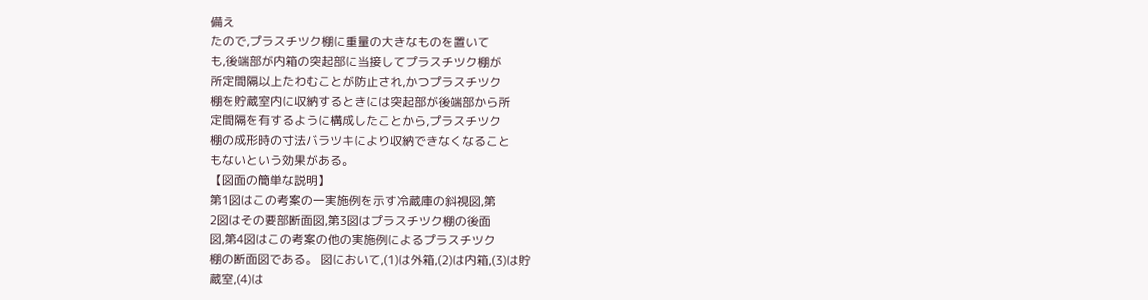備え
たので,プラスチツク棚に重量の大きなものを置いて
も,後端部が内箱の突起部に当接してプラスチツク棚が
所定間隔以上たわむことが防止され,かつプラスチツク
棚を貯蔵室内に収納するときには突起部が後端部から所
定間隔を有するように構成したことから,プラスチツク
棚の成形時の寸法バラツキにより収納できなくなること
もないという効果がある。
【図面の簡単な説明】
第1図はこの考案の一実施例を示す冷蔵庫の斜視図,第
2図はその要部断面図,第3図はプラスチツク棚の後面
図,第4図はこの考案の他の実施例によるプラスチツク
棚の断面図である。 図において,(1)は外箱,(2)は内箱,(3)は貯
蔵室,(4)は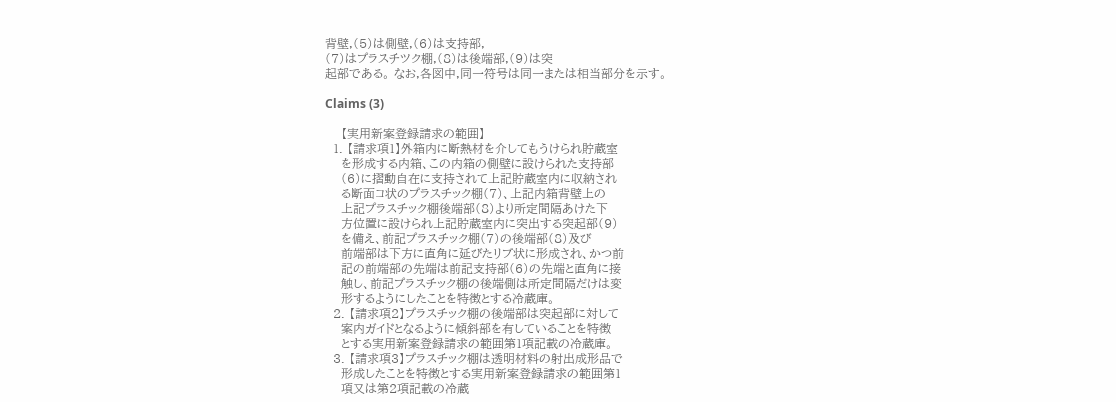背壁,(5)は側壁,(6)は支持部,
(7)はプラスチツク棚,(8)は後端部,(9)は突
起部である。 なお,各図中,同一符号は同一または相当部分を示す。

Claims (3)

    【実用新案登録請求の範囲】
  1. 【請求項1】外箱内に断熱材を介してもうけられ貯蔵室
    を形成する内箱、この内箱の側壁に設けられた支持部
    (6)に摺動自在に支持されて上記貯蔵室内に収納され
    る断面コ状のプラスチック棚(7)、上記内箱背壁上の
    上記プラスチック棚後端部(8)より所定間隔あけた下
    方位置に設けられ上記貯蔵室内に突出する突起部(9)
    を備え、前記プラスチック棚(7)の後端部(8)及び
    前端部は下方に直角に延びたリブ状に形成され、かつ前
    記の前端部の先端は前記支持部(6)の先端と直角に接
    触し、前記プラスチック棚の後端側は所定間隔だけは変
    形するようにしたことを特徴とする冷蔵庫。
  2. 【請求項2】プラスチック棚の後端部は突起部に対して
    案内ガイドとなるように傾斜部を有していることを特徴
    とする実用新案登録請求の範囲第1項記載の冷蔵庫。
  3. 【請求項3】プラスチック棚は透明材料の射出成形品で
    形成したことを特徴とする実用新案登録請求の範囲第1
    項又は第2項記載の冷蔵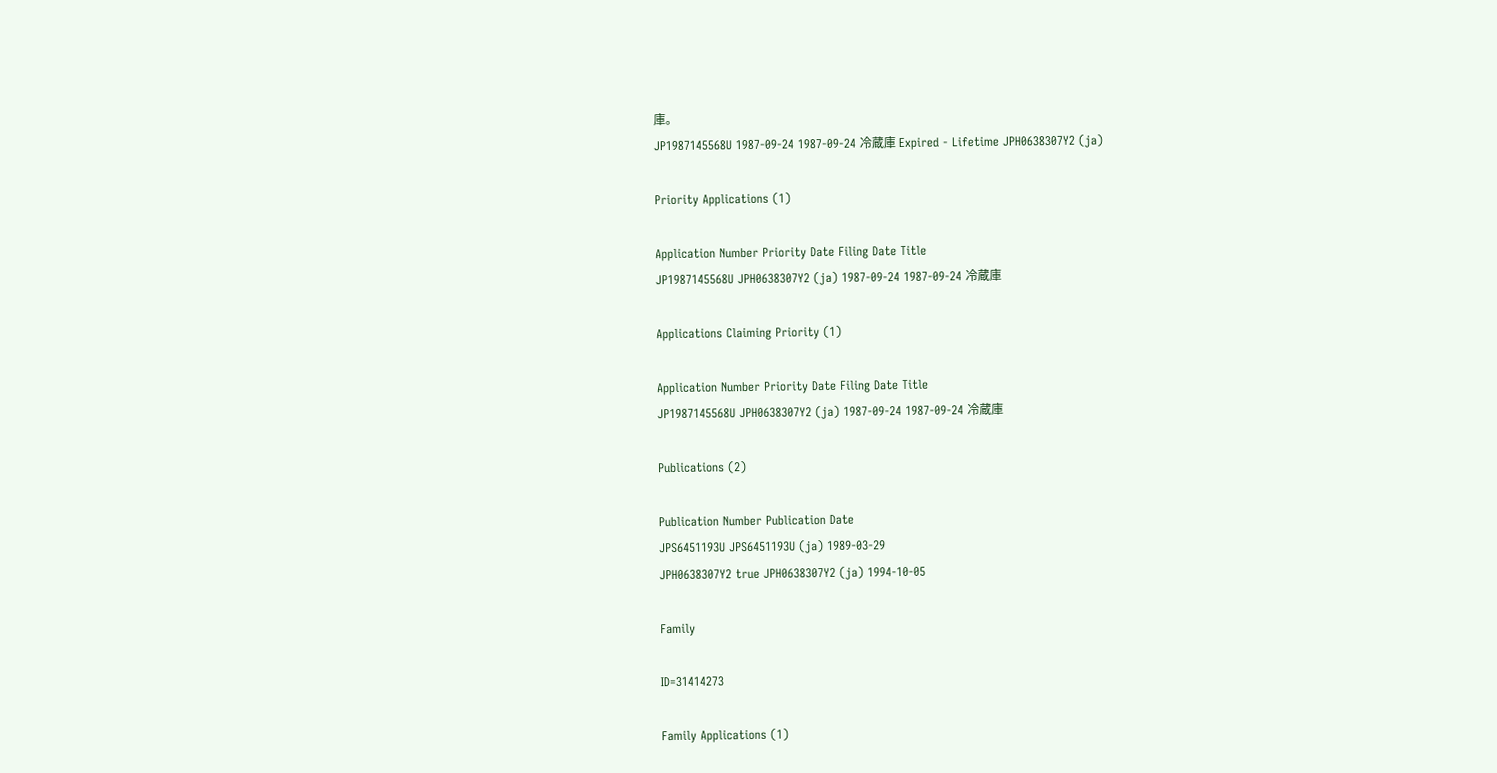庫。
JP1987145568U 1987-09-24 1987-09-24 冷蔵庫 Expired - Lifetime JPH0638307Y2 (ja)

Priority Applications (1)

Application Number Priority Date Filing Date Title
JP1987145568U JPH0638307Y2 (ja) 1987-09-24 1987-09-24 冷蔵庫

Applications Claiming Priority (1)

Application Number Priority Date Filing Date Title
JP1987145568U JPH0638307Y2 (ja) 1987-09-24 1987-09-24 冷蔵庫

Publications (2)

Publication Number Publication Date
JPS6451193U JPS6451193U (ja) 1989-03-29
JPH0638307Y2 true JPH0638307Y2 (ja) 1994-10-05

Family

ID=31414273

Family Applications (1)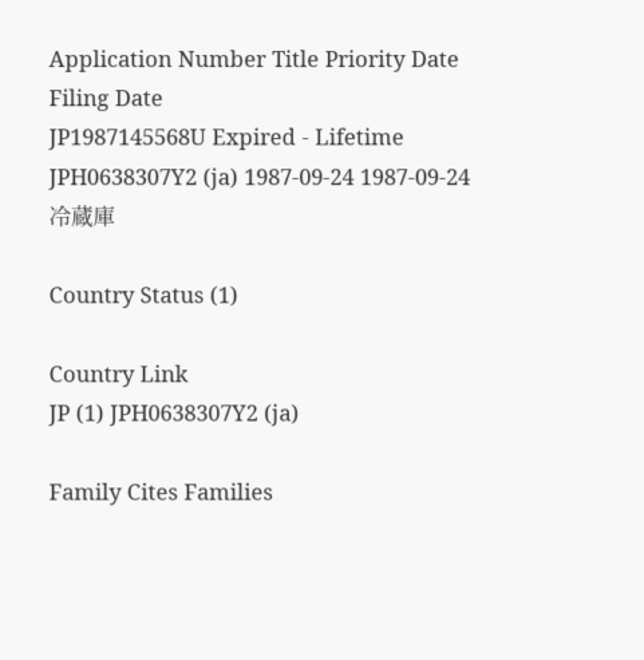Application Number Title Priority Date Filing Date
JP1987145568U Expired - Lifetime JPH0638307Y2 (ja) 1987-09-24 1987-09-24 冷蔵庫

Country Status (1)

Country Link
JP (1) JPH0638307Y2 (ja)

Family Cites Families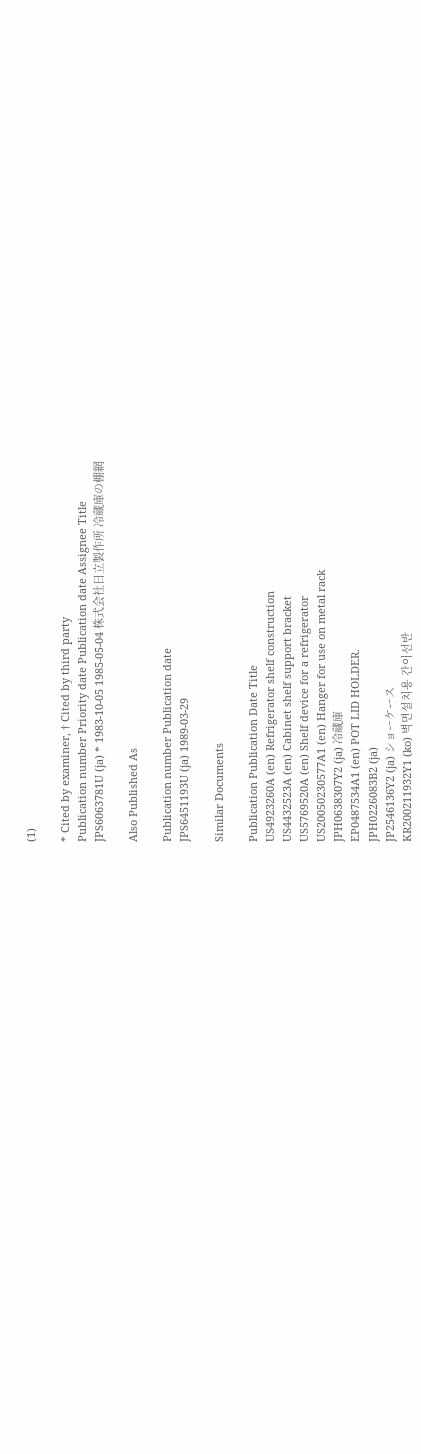(1)

* Cited by examiner, † Cited by third party
Publication number Priority date Publication date Assignee Title
JPS6063781U (ja) * 1983-10-05 1985-05-04 株式会社日立製作所 冷蔵庫の棚網

Also Published As

Publication number Publication date
JPS6451193U (ja) 1989-03-29

Similar Documents

Publication Publication Date Title
US4923260A (en) Refrigerator shelf construction
US4432523A (en) Cabinet shelf support bracket
US5769520A (en) Shelf device for a refrigerator
US20050230577A1 (en) Hanger for use on metal rack
JPH0638307Y2 (ja) 冷蔵庫
EP0487534A1 (en) POT LID HOLDER.
JPH0226083B2 (ja)
JP2546136Y2 (ja) ショーケース
KR200211932Y1 (ko) 벽면설치용 간이선반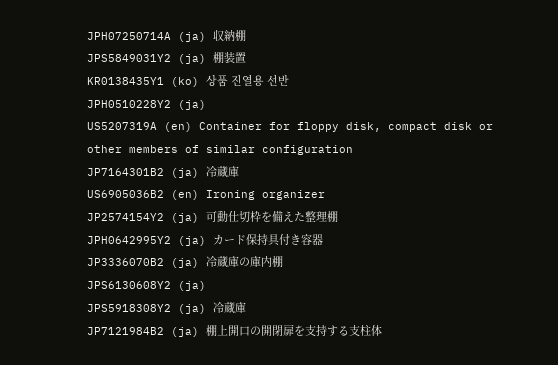JPH07250714A (ja) 収納棚
JPS5849031Y2 (ja) 棚装置
KR0138435Y1 (ko) 상품 진열용 선반
JPH0510228Y2 (ja)
US5207319A (en) Container for floppy disk, compact disk or other members of similar configuration
JP7164301B2 (ja) 冷蔵庫
US6905036B2 (en) Ironing organizer
JP2574154Y2 (ja) 可動仕切枠を備えた整理棚
JPH0642995Y2 (ja) カード保持具付き容器
JP3336070B2 (ja) 冷蔵庫の庫内棚
JPS6130608Y2 (ja)
JPS5918308Y2 (ja) 冷蔵庫
JP7121984B2 (ja) 棚上開口の開閉扉を支持する支柱体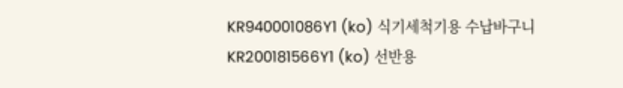KR940001086Y1 (ko) 식기세척기용 수납바구니
KR200181566Y1 (ko) 선반용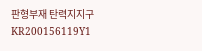판형부재 탄력지지구
KR200156119Y1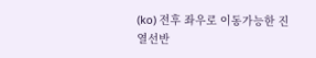(ko) 전후 좌우로 이동가능한 진열선반